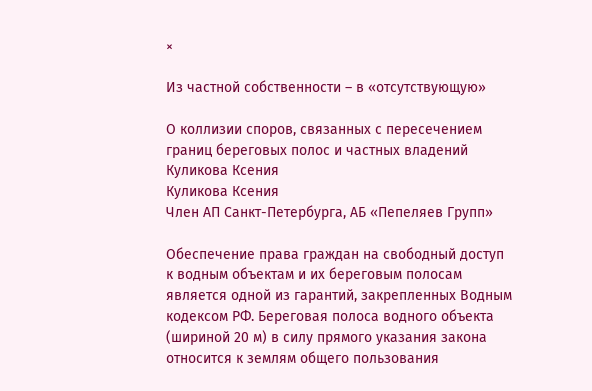×

Из частной собственности – в «отсутствующую»

О коллизии споров, связанных с пересечением границ береговых полос и частных владений
Куликова Ксения
Куликова Ксения
Член АП Санкт-Петербурга, АБ «Пепеляев Групп»

Обеспечение права граждан на свободный доступ к водным объектам и их береговым полосам является одной из гарантий, закрепленных Водным кодексом РФ. Береговая полоса водного объекта (шириной 20 м) в силу прямого указания закона относится к землям общего пользования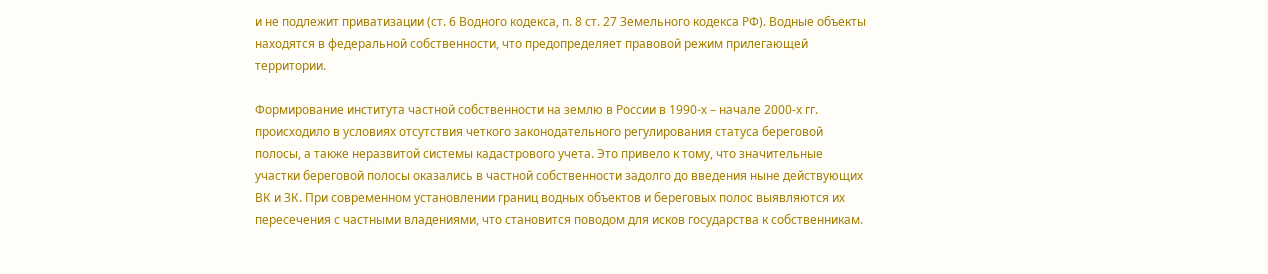и не подлежит приватизации (ст. 6 Водного кодекса, п. 8 ст. 27 Земельного кодекса РФ). Водные объекты находятся в федеральной собственности, что предопределяет правовой режим прилегающей территории.

Формирование института частной собственности на землю в России в 1990-х – начале 2000-х гг. происходило в условиях отсутствия четкого законодательного регулирования статуса береговой полосы, а также неразвитой системы кадастрового учета. Это привело к тому, что значительные участки береговой полосы оказались в частной собственности задолго до введения ныне действующих ВК и ЗК. При современном установлении границ водных объектов и береговых полос выявляются их пересечения с частными владениями, что становится поводом для исков государства к собственникам.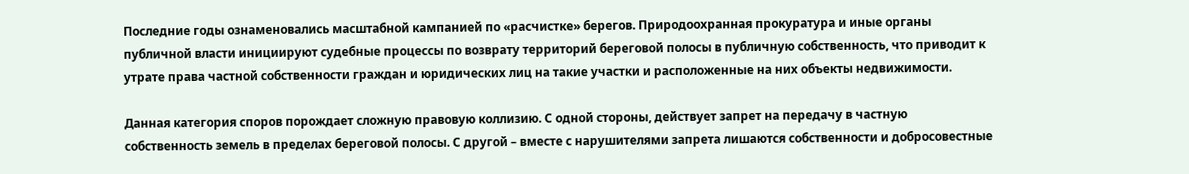Последние годы ознаменовались масштабной кампанией по «расчистке» берегов. Природоохранная прокуратура и иные органы публичной власти инициируют судебные процессы по возврату территорий береговой полосы в публичную собственность, что приводит к утрате права частной собственности граждан и юридических лиц на такие участки и расположенные на них объекты недвижимости.

Данная категория споров порождает сложную правовую коллизию. С одной стороны, действует запрет на передачу в частную собственность земель в пределах береговой полосы. С другой – вместе с нарушителями запрета лишаются собственности и добросовестные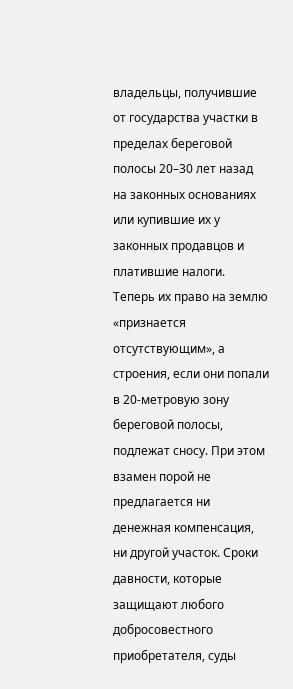владельцы, получившие от государства участки в пределах береговой полосы 20–30 лет назад на законных основаниях или купившие их у законных продавцов и платившие налоги. Теперь их право на землю «признается отсутствующим», а строения, если они попали в 20-метровую зону береговой полосы, подлежат сносу. При этом взамен порой не предлагается ни денежная компенсация, ни другой участок. Сроки давности, которые защищают любого добросовестного приобретателя, суды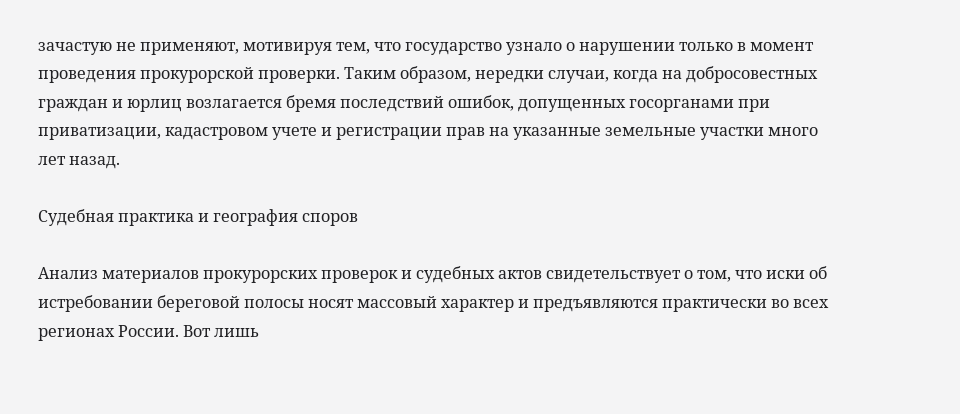зачастую не применяют, мотивируя тем, что государство узнало о нарушении только в момент проведения прокурорской проверки. Таким образом, нередки случаи, когда на добросовестных граждан и юрлиц возлагается бремя последствий ошибок, допущенных госорганами при приватизации, кадастровом учете и регистрации прав на указанные земельные участки много лет назад.

Судебная практика и география споров

Анализ материалов прокурорских проверок и судебных актов свидетельствует о том, что иски об истребовании береговой полосы носят массовый характер и предъявляются практически во всех регионах России. Вот лишь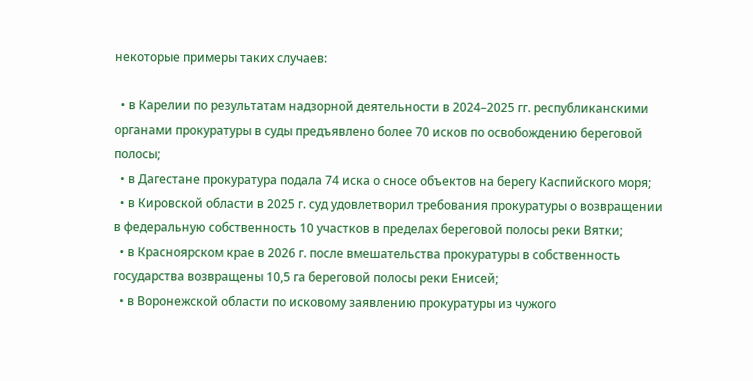некоторые примеры таких случаев:

  • в Карелии по результатам надзорной деятельности в 2024–2025 гг. республиканскими органами прокуратуры в суды предъявлено более 70 исков по освобождению береговой полосы;
  • в Дагестане прокуратура подала 74 иска о сносе объектов на берегу Каспийского моря;
  • в Кировской области в 2025 г. суд удовлетворил требования прокуратуры о возвращении в федеральную собственность 10 участков в пределах береговой полосы реки Вятки;
  • в Красноярском крае в 2026 г. после вмешательства прокуратуры в собственность государства возвращены 10,5 га береговой полосы реки Енисей;
  • в Воронежской области по исковому заявлению прокуратуры из чужого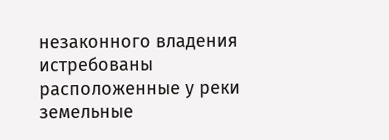незаконного владения истребованы расположенные у реки земельные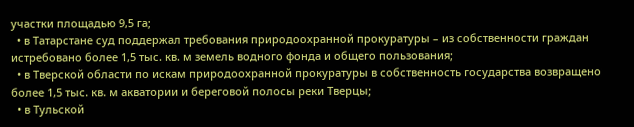участки площадью 9,5 га;
  • в Татарстане суд поддержал требования природоохранной прокуратуры – из собственности граждан истребовано более 1,5 тыс. кв. м земель водного фонда и общего пользования;
  • в Тверской области по искам природоохранной прокуратуры в собственность государства возвращено более 1,5 тыс. кв. м акватории и береговой полосы реки Тверцы;
  • в Тульской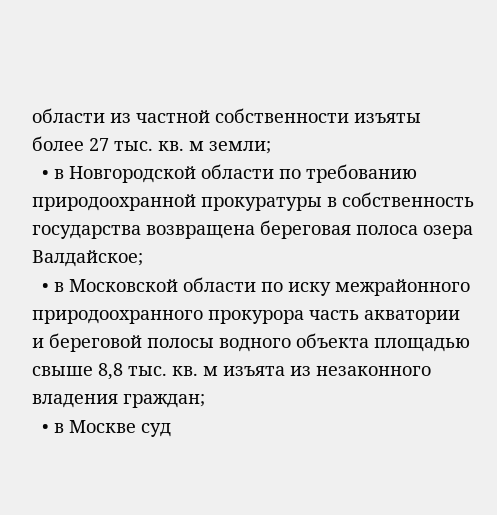области из частной собственности изъяты более 27 тыс. кв. м земли;
  • в Новгородской области по требованию природоохранной прокуратуры в собственность государства возвращена береговая полоса озера Валдайское;
  • в Московской области по иску межрайонного природоохранного прокурора часть акватории и береговой полосы водного объекта площадью свыше 8,8 тыс. кв. м изъята из незаконного владения граждан;
  • в Москве суд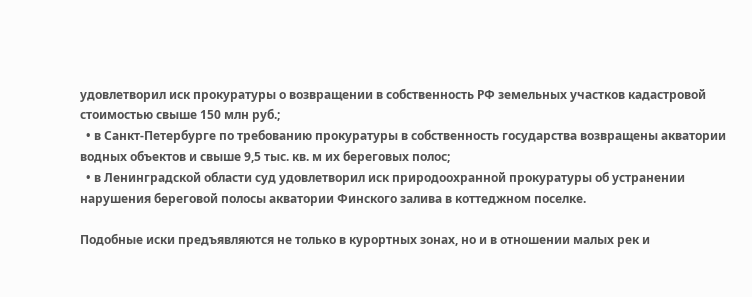удовлетворил иск прокуратуры о возвращении в собственность РФ земельных участков кадастровой стоимостью свыше 150 млн руб.;
  • в Санкт-Петербурге по требованию прокуратуры в собственность государства возвращены акватории водных объектов и свыше 9,5 тыс. кв. м их береговых полос;
  • в Ленинградской области суд удовлетворил иск природоохранной прокуратуры об устранении нарушения береговой полосы акватории Финского залива в коттеджном поселке.

Подобные иски предъявляются не только в курортных зонах, но и в отношении малых рек и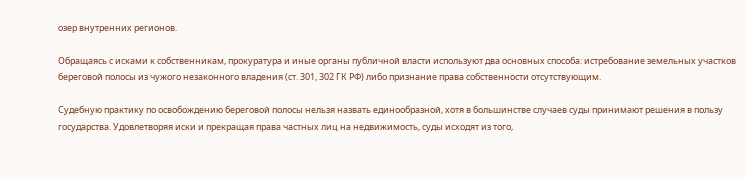озер внутренних регионов.

Обращаясь с исками к собственникам, прокуратура и иные органы публичной власти используют два основных способа: истребование земельных участков береговой полосы из чужого незаконного владения (ст. 301, 302 ГК РФ) либо признание права собственности отсутствующим.

Судебную практику по освобождению береговой полосы нельзя назвать единообразной, хотя в большинстве случаев суды принимают решения в пользу государства. Удовлетворяя иски и прекращая права частных лиц на недвижимость, суды исходят из того,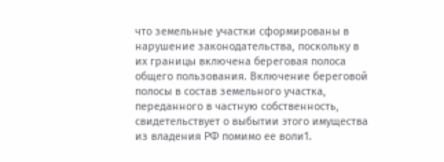что земельные участки сформированы в нарушение законодательства, поскольку в их границы включена береговая полоса общего пользования. Включение береговой полосы в состав земельного участка, переданного в частную собственность, свидетельствует о выбытии этого имущества из владения РФ помимо ее воли1.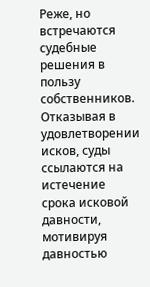Реже, но встречаются судебные решения в пользу собственников. Отказывая в удовлетворении исков, суды ссылаются на истечение срока исковой давности, мотивируя давностью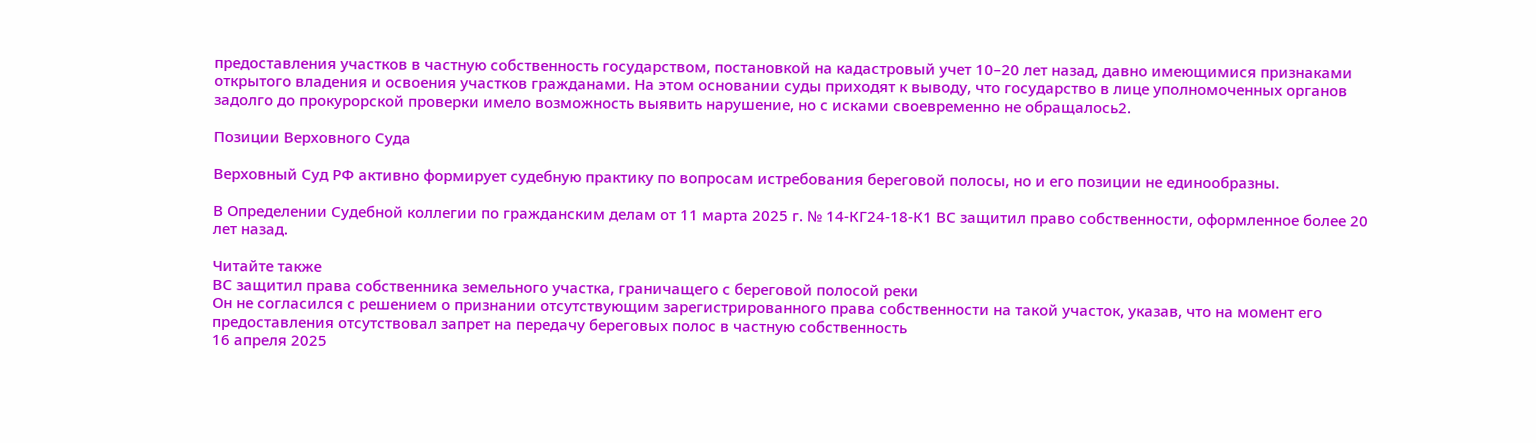предоставления участков в частную собственность государством, постановкой на кадастровый учет 10–20 лет назад, давно имеющимися признаками открытого владения и освоения участков гражданами. На этом основании суды приходят к выводу, что государство в лице уполномоченных органов задолго до прокурорской проверки имело возможность выявить нарушение, но с исками своевременно не обращалось2.

Позиции Верховного Суда

Верховный Суд РФ активно формирует судебную практику по вопросам истребования береговой полосы, но и его позиции не единообразны.

В Определении Судебной коллегии по гражданским делам от 11 марта 2025 г. № 14-КГ24-18-К1 ВС защитил право собственности, оформленное более 20 лет назад.

Читайте также
ВС защитил права собственника земельного участка, граничащего с береговой полосой реки
Он не согласился с решением о признании отсутствующим зарегистрированного права собственности на такой участок, указав, что на момент его предоставления отсутствовал запрет на передачу береговых полос в частную собственность
16 апреля 2025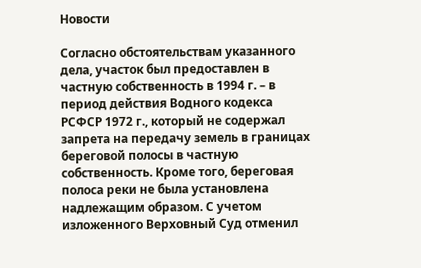Новости

Согласно обстоятельствам указанного дела, участок был предоставлен в частную собственность в 1994 г. – в период действия Водного кодекса РСФСР 1972 г., который не содержал запрета на передачу земель в границах береговой полосы в частную собственность. Кроме того, береговая полоса реки не была установлена надлежащим образом. С учетом изложенного Верховный Суд отменил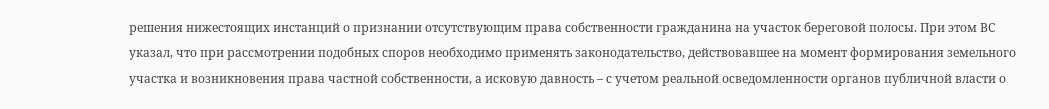решения нижестоящих инстанций о признании отсутствующим права собственности гражданина на участок береговой полосы. При этом ВС указал, что при рассмотрении подобных споров необходимо применять законодательство, действовавшее на момент формирования земельного участка и возникновения права частной собственности, а исковую давность – с учетом реальной осведомленности органов публичной власти о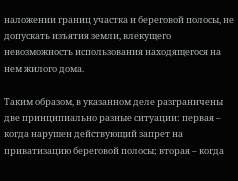наложении границ участка и береговой полосы, не допускать изъятия земли, влекущего невозможность использования находящегося на нем жилого дома.

Таким образом, в указанном деле разграничены две принципиально разные ситуации: первая – когда нарушен действующий запрет на приватизацию береговой полосы; вторая – когда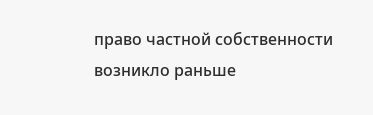право частной собственности возникло раньше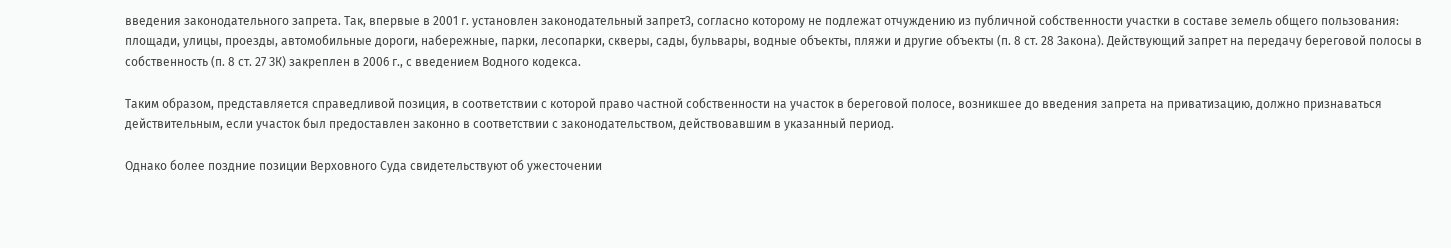введения законодательного запрета. Так, впервые в 2001 г. установлен законодательный запрет3, согласно которому не подлежат отчуждению из публичной собственности участки в составе земель общего пользования: площади, улицы, проезды, автомобильные дороги, набережные, парки, лесопарки, скверы, сады, бульвары, водные объекты, пляжи и другие объекты (п. 8 ст. 28 Закона). Действующий запрет на передачу береговой полосы в собственность (п. 8 ст. 27 ЗК) закреплен в 2006 г., с введением Водного кодекса.

Таким образом, представляется справедливой позиция, в соответствии с которой право частной собственности на участок в береговой полосе, возникшее до введения запрета на приватизацию, должно признаваться действительным, если участок был предоставлен законно в соответствии с законодательством, действовавшим в указанный период.

Однако более поздние позиции Верховного Суда свидетельствуют об ужесточении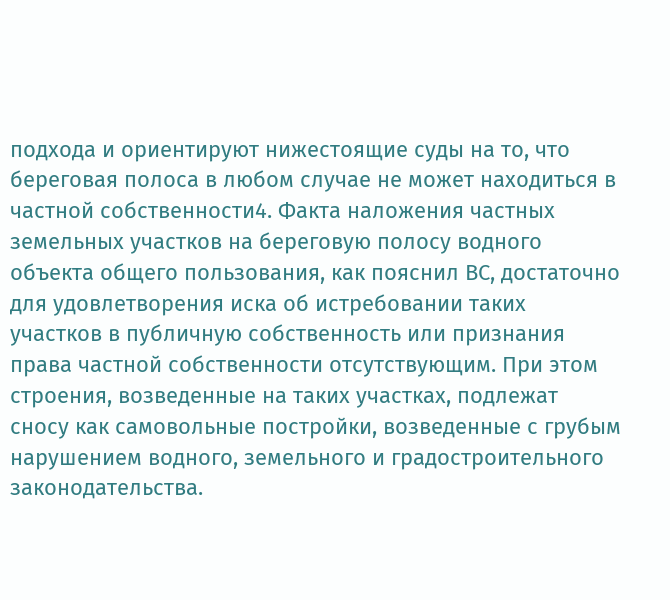подхода и ориентируют нижестоящие суды на то, что береговая полоса в любом случае не может находиться в частной собственности4. Факта наложения частных земельных участков на береговую полосу водного объекта общего пользования, как пояснил ВС, достаточно для удовлетворения иска об истребовании таких участков в публичную собственность или признания права частной собственности отсутствующим. При этом строения, возведенные на таких участках, подлежат сносу как самовольные постройки, возведенные с грубым нарушением водного, земельного и градостроительного законодательства.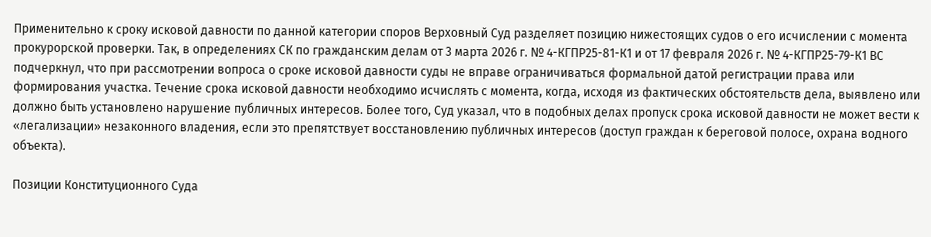Применительно к сроку исковой давности по данной категории споров Верховный Суд разделяет позицию нижестоящих судов о его исчислении с момента прокурорской проверки. Так, в определениях СК по гражданским делам от 3 марта 2026 г. № 4-КГПР25-81-К1 и от 17 февраля 2026 г. № 4-КГПР25-79-К1 ВС подчеркнул, что при рассмотрении вопроса о сроке исковой давности суды не вправе ограничиваться формальной датой регистрации права или формирования участка. Течение срока исковой давности необходимо исчислять с момента, когда, исходя из фактических обстоятельств дела, выявлено или должно быть установлено нарушение публичных интересов. Более того, Суд указал, что в подобных делах пропуск срока исковой давности не может вести к «легализации» незаконного владения, если это препятствует восстановлению публичных интересов (доступ граждан к береговой полосе, охрана водного объекта).

Позиции Конституционного Суда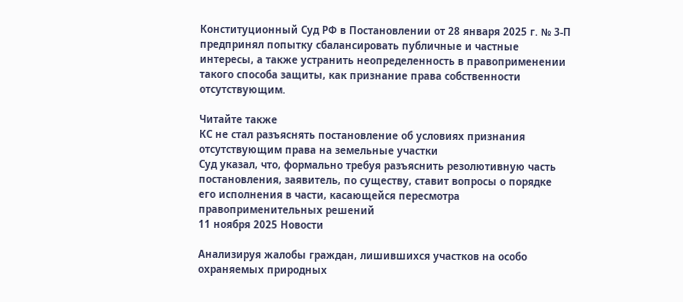Конституционный Суд РФ в Постановлении от 28 января 2025 г. № 3-П предпринял попытку сбалансировать публичные и частные интересы, а также устранить неопределенность в правоприменении такого способа защиты, как признание права собственности отсутствующим.

Читайте также
КС не стал разъяснять постановление об условиях признания отсутствующим права на земельные участки
Суд указал, что, формально требуя разъяснить резолютивную часть постановления, заявитель, по существу, ставит вопросы о порядке его исполнения в части, касающейся пересмотра правоприменительных решений
11 ноября 2025 Новости

Анализируя жалобы граждан, лишившихся участков на особо охраняемых природных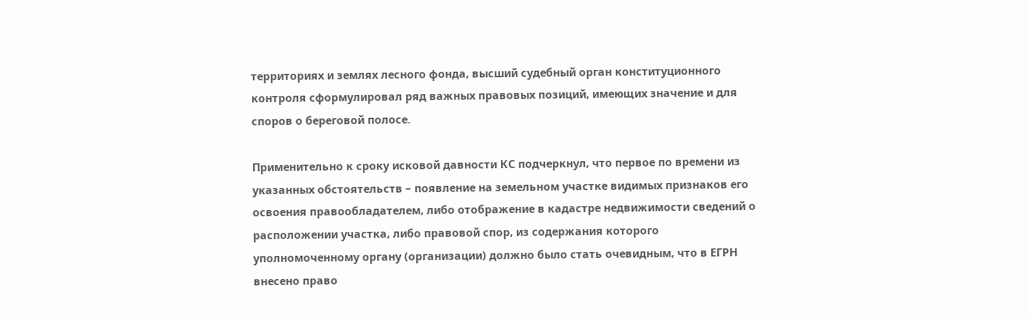территориях и землях лесного фонда, высший судебный орган конституционного контроля сформулировал ряд важных правовых позиций, имеющих значение и для споров о береговой полосе.

Применительно к сроку исковой давности КС подчеркнул, что первое по времени из указанных обстоятельств – появление на земельном участке видимых признаков его освоения правообладателем, либо отображение в кадастре недвижимости сведений о расположении участка, либо правовой спор, из содержания которого уполномоченному органу (организации) должно было стать очевидным, что в ЕГРН внесено право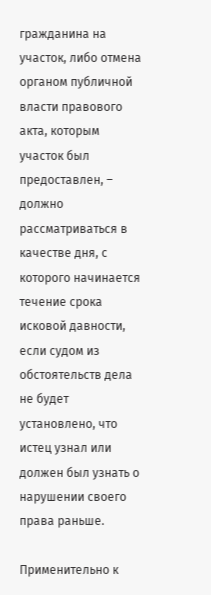гражданина на участок, либо отмена органом публичной власти правового акта, которым участок был предоставлен, – должно рассматриваться в качестве дня, с которого начинается течение срока исковой давности, если судом из обстоятельств дела не будет установлено, что истец узнал или должен был узнать о нарушении своего права раньше.

Применительно к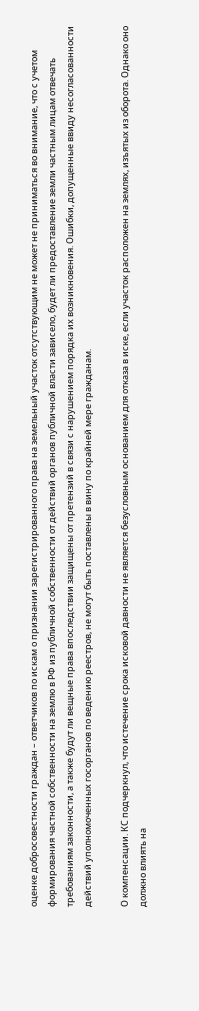оценке добросовестности граждан – ответчиков по искам о признании зарегистрированного права на земельный участок отсутствующим не может не приниматься во внимание, что с учетом формирования частной собственности на землю в РФ из публичной собственности от действий органов публичной власти зависело, будет ли предоставление земли частным лицам отвечать требованиям законности, а также будут ли вещные права впоследствии защищены от претензий в связи с нарушением порядка их возникновения. Ошибки, допущенные ввиду несогласованности действий уполномоченных госорганов по ведению реестров, не могут быть поставлены в вину по крайней мере гражданам.

О компенсации. КС подчеркнул, что истечение срока исковой давности не является безусловным основанием для отказа в иске, если участок расположен на землях, изъятых из оборота. Однако оно должно влиять на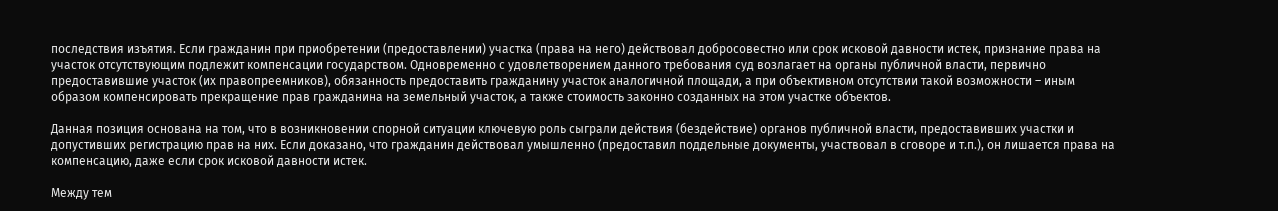последствия изъятия. Если гражданин при приобретении (предоставлении) участка (права на него) действовал добросовестно или срок исковой давности истек, признание права на участок отсутствующим подлежит компенсации государством. Одновременно с удовлетворением данного требования суд возлагает на органы публичной власти, первично предоставившие участок (их правопреемников), обязанность предоставить гражданину участок аналогичной площади, а при объективном отсутствии такой возможности – иным образом компенсировать прекращение прав гражданина на земельный участок, а также стоимость законно созданных на этом участке объектов.

Данная позиция основана на том, что в возникновении спорной ситуации ключевую роль сыграли действия (бездействие) органов публичной власти, предоставивших участки и допустивших регистрацию прав на них. Если доказано, что гражданин действовал умышленно (предоставил поддельные документы, участвовал в сговоре и т.п.), он лишается права на компенсацию, даже если срок исковой давности истек.

Между тем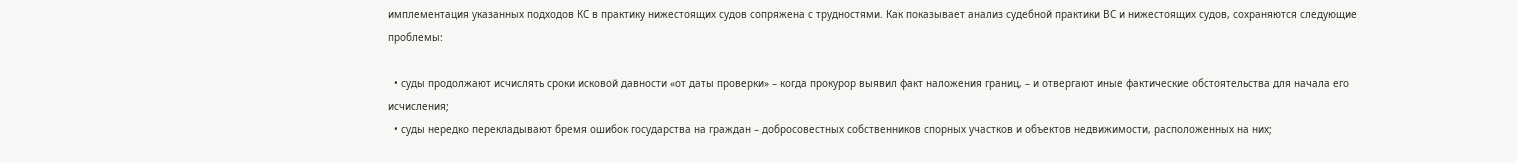имплементация указанных подходов КС в практику нижестоящих судов сопряжена с трудностями. Как показывает анализ судебной практики ВС и нижестоящих судов, сохраняются следующие проблемы:

  • суды продолжают исчислять сроки исковой давности «от даты проверки» – когда прокурор выявил факт наложения границ, – и отвергают иные фактические обстоятельства для начала его исчисления;
  • суды нередко перекладывают бремя ошибок государства на граждан – добросовестных собственников спорных участков и объектов недвижимости, расположенных на них;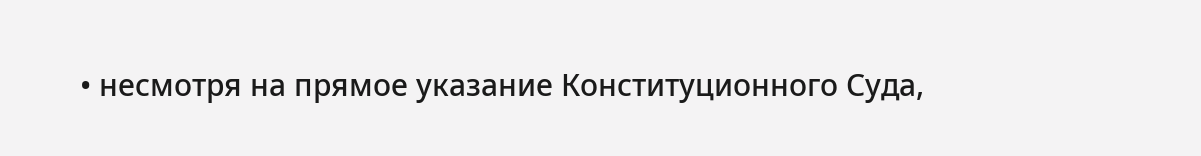• несмотря на прямое указание Конституционного Суда,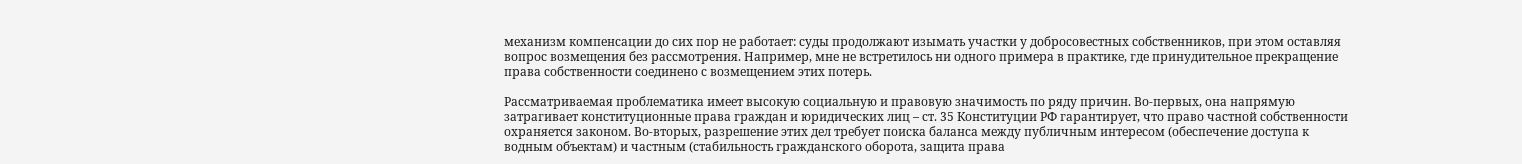механизм компенсации до сих пор не работает: суды продолжают изымать участки у добросовестных собственников, при этом оставляя вопрос возмещения без рассмотрения. Например, мне не встретилось ни одного примера в практике, где принудительное прекращение права собственности соединено с возмещением этих потерь.

Рассматриваемая проблематика имеет высокую социальную и правовую значимость по ряду причин. Во-первых, она напрямую затрагивает конституционные права граждан и юридических лиц – ст. 35 Конституции РФ гарантирует, что право частной собственности охраняется законом. Во-вторых, разрешение этих дел требует поиска баланса между публичным интересом (обеспечение доступа к водным объектам) и частным (стабильность гражданского оборота, защита права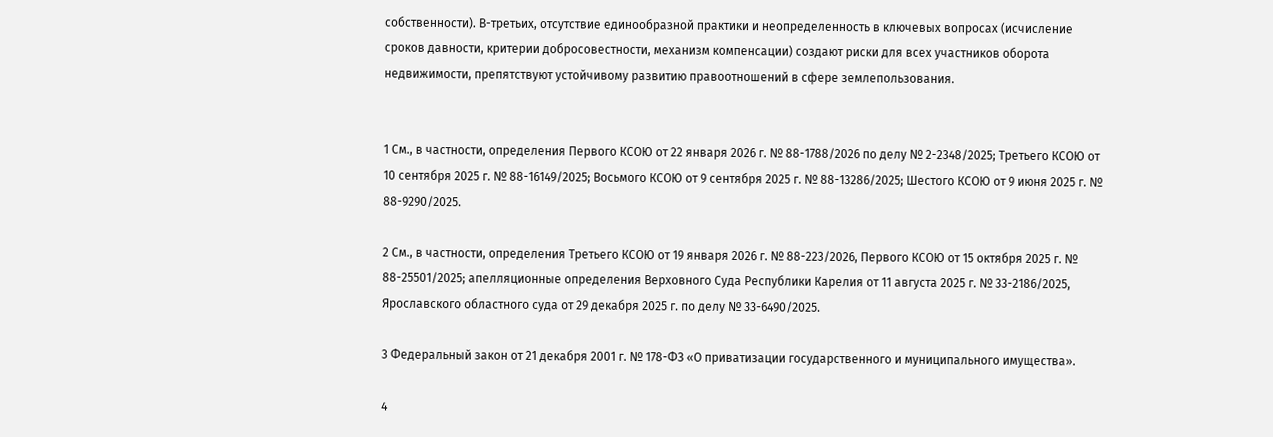собственности). В-третьих, отсутствие единообразной практики и неопределенность в ключевых вопросах (исчисление сроков давности, критерии добросовестности, механизм компенсации) создают риски для всех участников оборота недвижимости, препятствуют устойчивому развитию правоотношений в сфере землепользования.


1 См., в частности, определения Первого КСОЮ от 22 января 2026 г. № 88-1788/2026 по делу № 2-2348/2025; Третьего КСОЮ от 10 сентября 2025 г. № 88-16149/2025; Восьмого КСОЮ от 9 сентября 2025 г. № 88-13286/2025; Шестого КСОЮ от 9 июня 2025 г. № 88-9290/2025.

2 См., в частности, определения Третьего КСОЮ от 19 января 2026 г. № 88-223/2026, Первого КСОЮ от 15 октября 2025 г. № 88-25501/2025; апелляционные определения Верховного Суда Республики Карелия от 11 августа 2025 г. № 33-2186/2025, Ярославского областного суда от 29 декабря 2025 г. по делу № 33-6490/2025.

3 Федеральный закон от 21 декабря 2001 г. № 178-ФЗ «О приватизации государственного и муниципального имущества».

4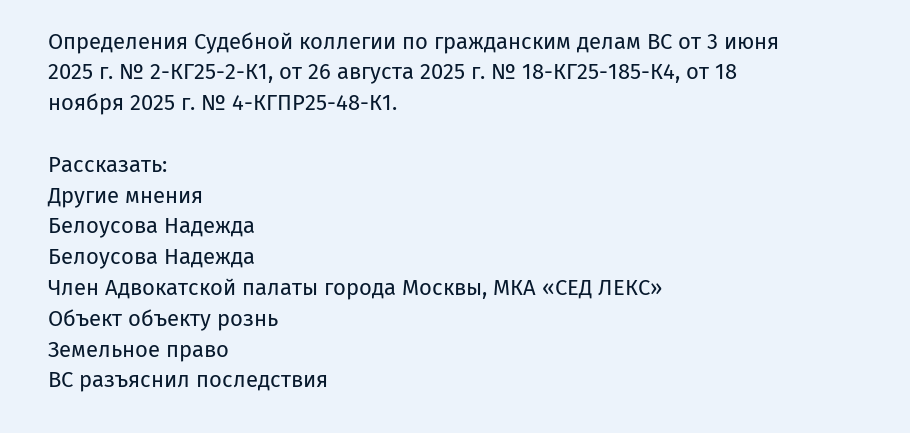Определения Судебной коллегии по гражданским делам ВС от 3 июня 2025 г. № 2-КГ25-2-К1, от 26 августа 2025 г. № 18-КГ25-185-К4, от 18 ноября 2025 г. № 4-КГПР25-48-К1.

Рассказать:
Другие мнения
Белоусова Надежда
Белоусова Надежда
Член Адвокатской палаты города Москвы, МКА «СЕД ЛЕКС»
Объект объекту рознь
Земельное право
ВС разъяснил последствия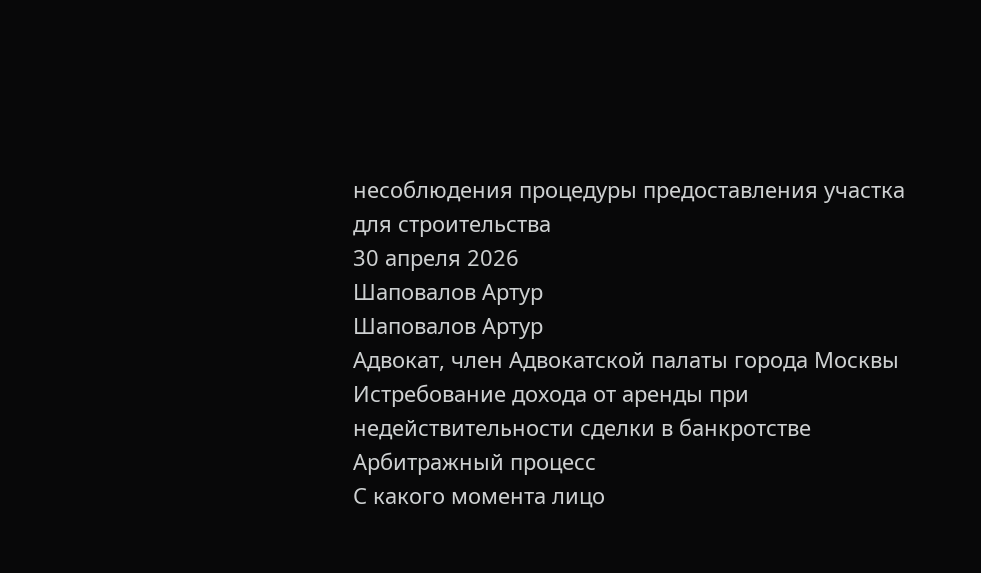несоблюдения процедуры предоставления участка для строительства
30 апреля 2026
Шаповалов Артур
Шаповалов Артур
Адвокат, член Адвокатской палаты города Москвы
Истребование дохода от аренды при недействительности сделки в банкротстве
Арбитражный процесс
С какого момента лицо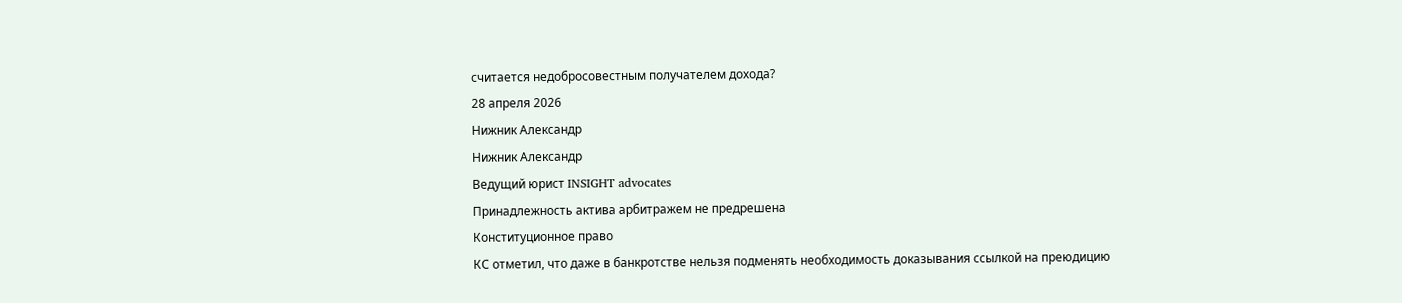считается недобросовестным получателем дохода?
28 апреля 2026
Нижник Александр
Нижник Александр
Ведущий юрист INSIGHT advocates
Принадлежность актива арбитражем не предрешена
Конституционное право
КС отметил, что даже в банкротстве нельзя подменять необходимость доказывания ссылкой на преюдицию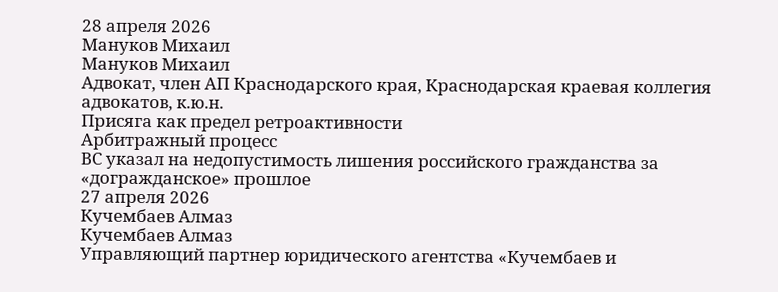28 апреля 2026
Мануков Михаил
Мануков Михаил
Адвокат, член АП Краснодарского края, Краснодарская краевая коллегия адвокатов, к.ю.н.
Присяга как предел ретроактивности
Арбитражный процесс
ВС указал на недопустимость лишения российского гражданства за «догражданское» прошлое
27 апреля 2026
Кучембаев Алмаз
Кучембаев Алмаз
Управляющий партнер юридического агентства «Кучембаев и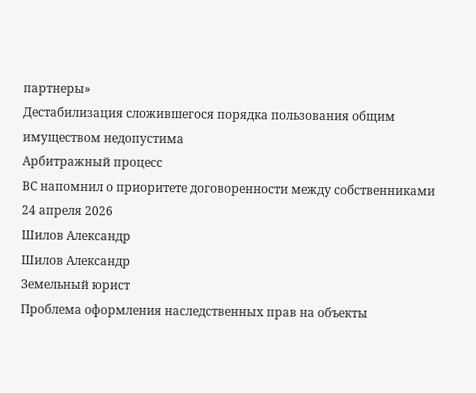партнеры»
Дестабилизация сложившегося порядка пользования общим имуществом недопустима
Арбитражный процесс
ВС напомнил о приоритете договоренности между собственниками
24 апреля 2026
Шилов Александр
Шилов Александр
Земельный юрист
Проблема оформления наследственных прав на объекты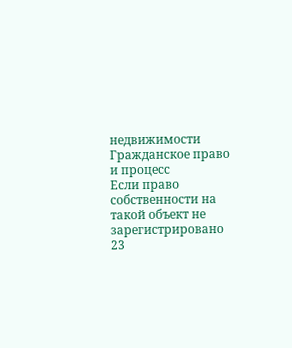недвижимости
Гражданское право и процесс
Если право собственности на такой объект не зарегистрировано
23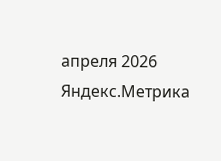апреля 2026
Яндекс.Метрика